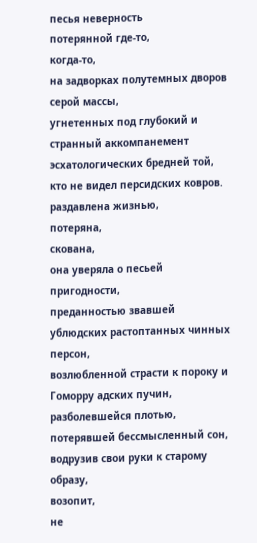песья неверность
потерянной где-то,
когда-то,
на задворках полутемных дворов серой массы,
угнетенных под глубокий и странный аккомпанемент эсхатологических бредней той,
кто не видел персидских ковров.
раздавлена жизнью,
потеряна,
скована,
она уверяла о песьей пригодности,
преданностью звавшей ублюдских растоптанных чинных персон,
возлюбленной страсти к пороку и Гоморру адских пучин,
разболевшейся плотью,
потерявшей бессмысленный сон,
водрузив свои руки к старому образу,
возопит,
не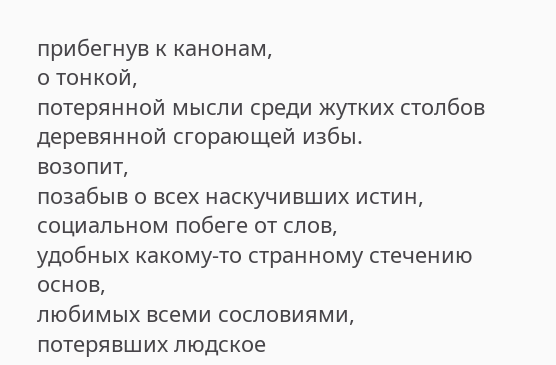прибегнув к канонам,
о тонкой,
потерянной мысли среди жутких столбов деревянной сгорающей избы.
возопит,
позабыв о всех наскучивших истин,
социальном побеге от слов,
удобных какому-то странному стечению основ,
любимых всеми сословиями,
потерявших людское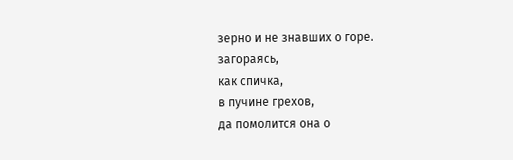зерно и не знавших о горе.
загораясь,
как спичка,
в пучине грехов,
да помолится она о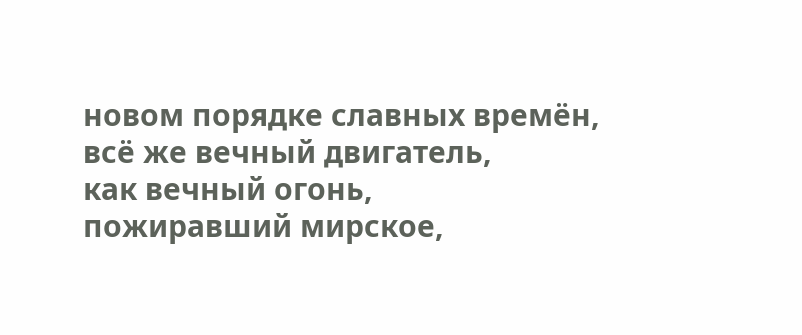новом порядке славных времён,
всё же вечный двигатель,
как вечный огонь,
пожиравший мирское,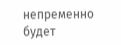непременно будет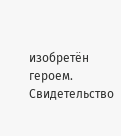изобретён героем.
Свидетельство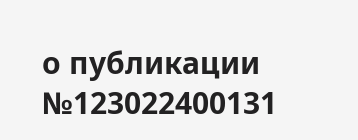о публикации №123022400131